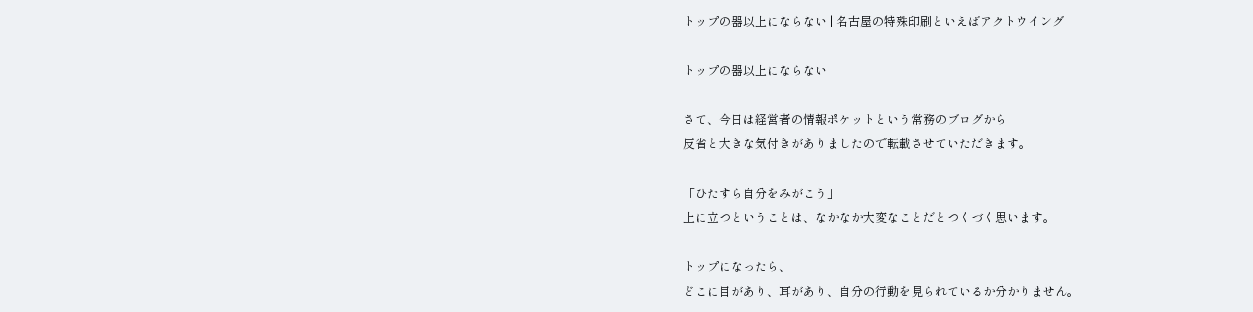トップの器以上にならない | 名古屋の特殊印刷といえばアクトウイング

トップの器以上にならない

さて、今日は経営者の情報ポケットという常務のブログから
反省と大きな気付きがありましたので転載させていただきます。

「ひたすら自分をみがこう」
上に立つということは、なかなか大変なことだとつくづく思います。

トップになったら、
どこに目があり、耳があり、自分の行動を見られているか分かりません。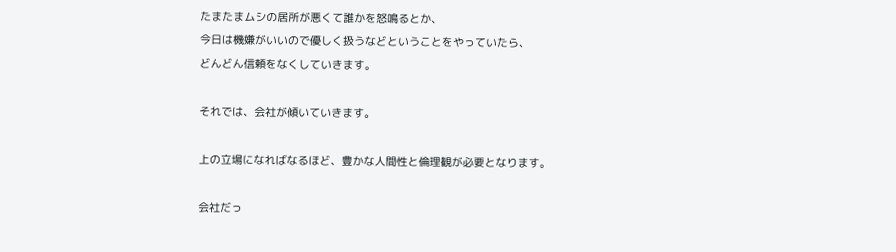たまたまムシの居所が悪くて誰かを怒鳴るとか、
今日は機嫌がいいので優しく扱うなどということをやっていたら、
どんどん信頼をなくしていきます。

それでは、会社が傾いていきます。

上の立場になればなるほど、豊かな人間性と倫理観が必要となります。

会社だっ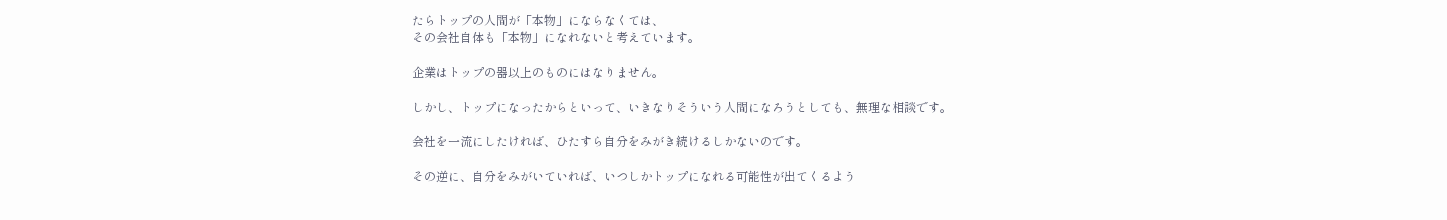たらトップの人間が「本物」にならなくては、
その会社自体も「本物」になれないと考えています。

企業はトップの器以上のものにはなりません。

しかし、トップになったからといって、いきなりそういう人間になろうとしても、無理な相談です。

会社を一流にしたければ、ひたすら自分をみがき続けるしかないのです。

その逆に、自分をみがいていれば、いつしかトップになれる可能性が出てくるよう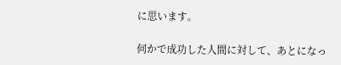に思います。

何かで成功した人間に対して、あとになっ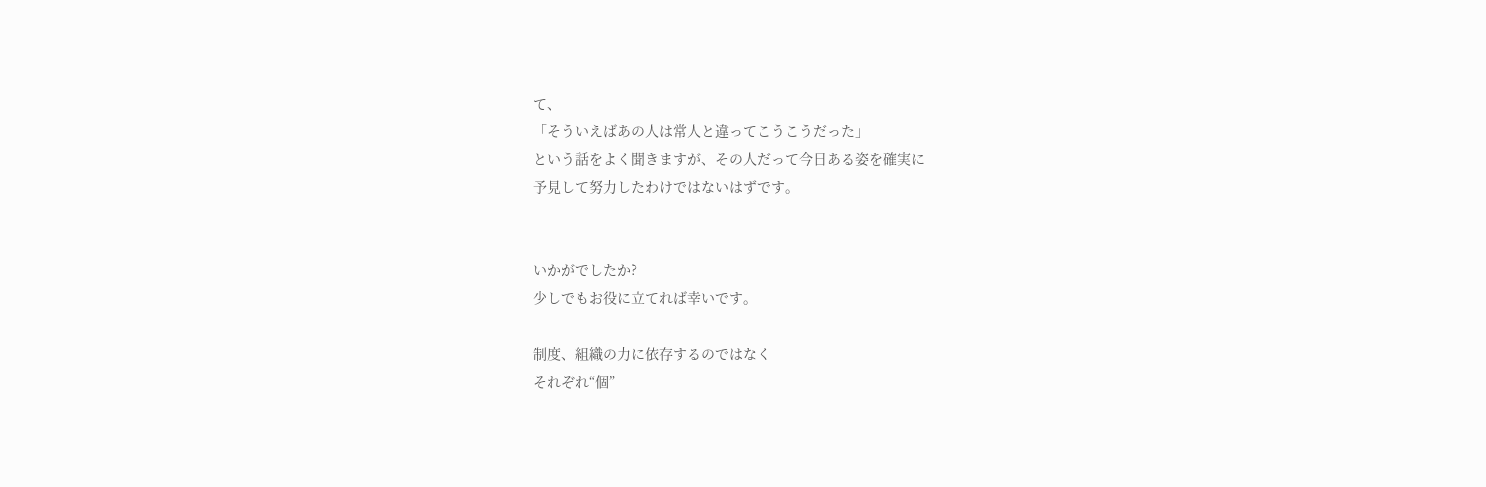て、
「そういえばあの人は常人と違ってこうこうだった」
という話をよく聞きますが、その人だって今日ある姿を確実に
予見して努力したわけではないはずです。


いかがでしたか?
少しでもお役に立てれば幸いです。

制度、組織の力に依存するのではなく
それぞれ“個”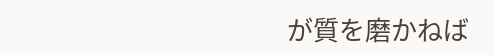が質を磨かねば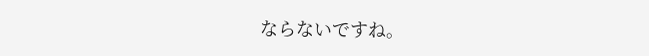ならないですね。